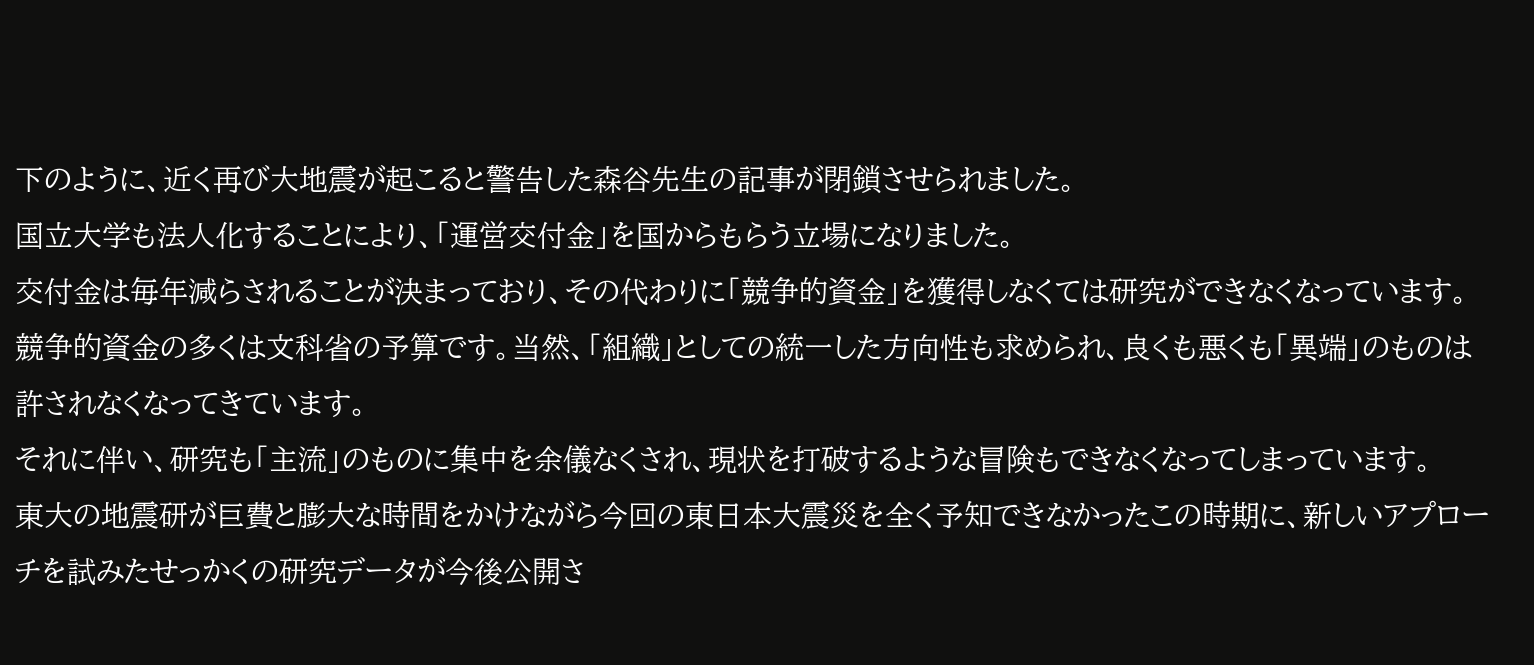下のように、近く再び大地震が起こると警告した森谷先生の記事が閉鎖させられました。
国立大学も法人化することにより、「運営交付金」を国からもらう立場になりました。
交付金は毎年減らされることが決まっており、その代わりに「競争的資金」を獲得しなくては研究ができなくなっています。
競争的資金の多くは文科省の予算です。当然、「組織」としての統一した方向性も求められ、良くも悪くも「異端」のものは許されなくなってきています。
それに伴い、研究も「主流」のものに集中を余儀なくされ、現状を打破するような冒険もできなくなってしまっています。
東大の地震研が巨費と膨大な時間をかけながら今回の東日本大震災を全く予知できなかったこの時期に、新しいアプローチを試みたせっかくの研究データが今後公開さ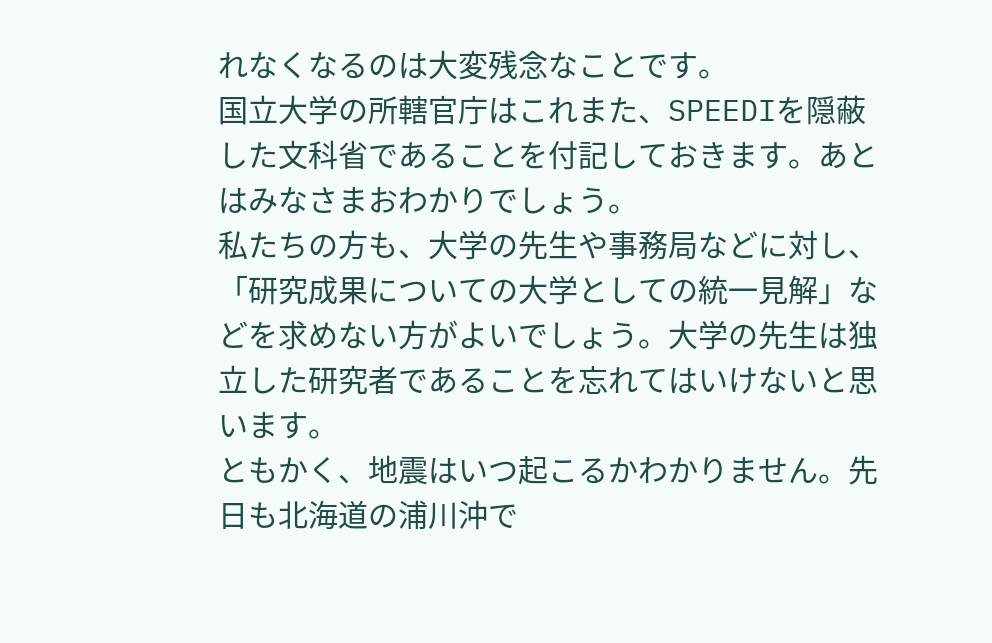れなくなるのは大変残念なことです。
国立大学の所轄官庁はこれまた、SPEEDIを隠蔽した文科省であることを付記しておきます。あとはみなさまおわかりでしょう。
私たちの方も、大学の先生や事務局などに対し、「研究成果についての大学としての統一見解」などを求めない方がよいでしょう。大学の先生は独立した研究者であることを忘れてはいけないと思います。
ともかく、地震はいつ起こるかわかりません。先日も北海道の浦川沖で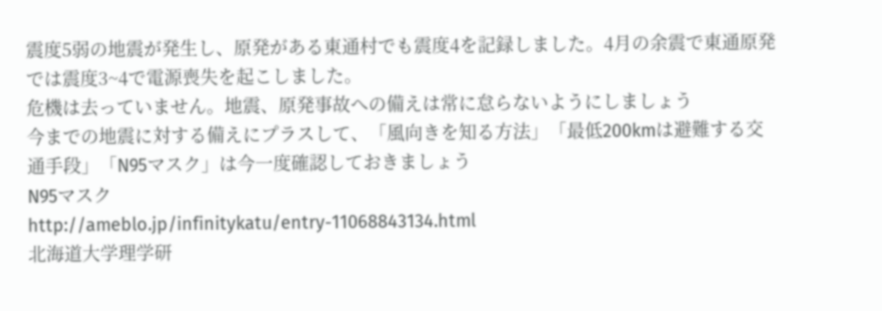震度5弱の地震が発生し、原発がある東通村でも震度4を記録しました。4月の余震で東通原発では震度3~4で電源喪失を起こしました。
危機は去っていません。地震、原発事故への備えは常に怠らないようにしましょう
今までの地震に対する備えにプラスして、「風向きを知る方法」「最低200kmは避難する交通手段」「N95マスク」は今一度確認しておきましょう
N95マスク
http://ameblo.jp/infinitykatu/entry-11068843134.html
北海道大学理学研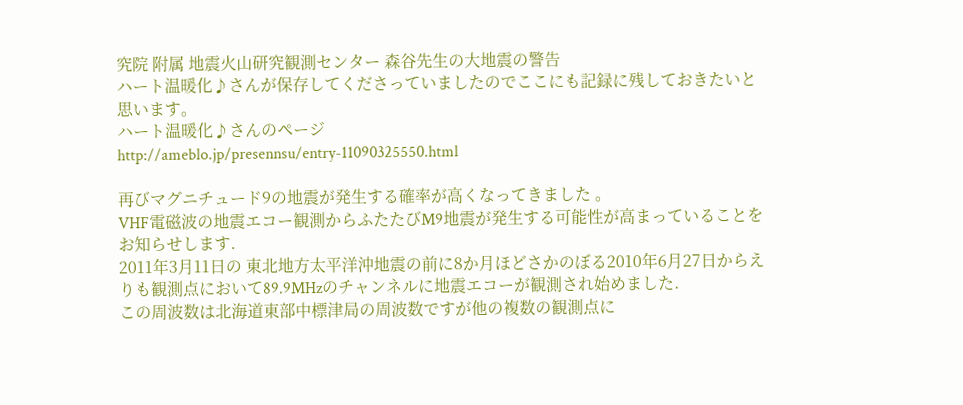究院 附属 地震火山研究観測センター 森谷先生の大地震の警告
ハート温暖化♪さんが保存してくださっていましたのでここにも記録に残しておきたいと思います。
ハート温暖化♪さんのページ
http://ameblo.jp/presennsu/entry-11090325550.html

再びマグニチュード9の地震が発生する確率が高くなってきました 。
VHF電磁波の地震エコー観測からふたたびM9地震が発生する可能性が高まっていることをお知らせします.
2011年3月11日の 東北地方太平洋沖地震の前に8か月ほどさかのぼる2010年6月27日からえりも観測点において89.9MHzのチャンネルに地震エコーが観測され始めました.
この周波数は北海道東部中標津局の周波数ですが他の複数の観測点に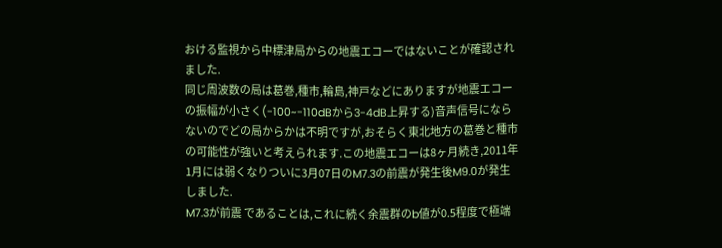おける監視から中標津局からの地震エコーではないことが確認されました.
同じ周波数の局は葛巻,種市,輪島,神戸などにありますが地震エコーの振幅が小さく(-100~-110dBから3-4dB上昇する)音声信号にならないのでどの局からかは不明ですが,おそらく東北地方の葛巻と種市の可能性が強いと考えられます.この地震エコーは8ヶ月続き,2011年1月には弱くなりついに3月07日のM7.3の前震が発生後M9.0が発生しました.
M7.3が前震 であることは,これに続く余震群のb値が0.5程度で極端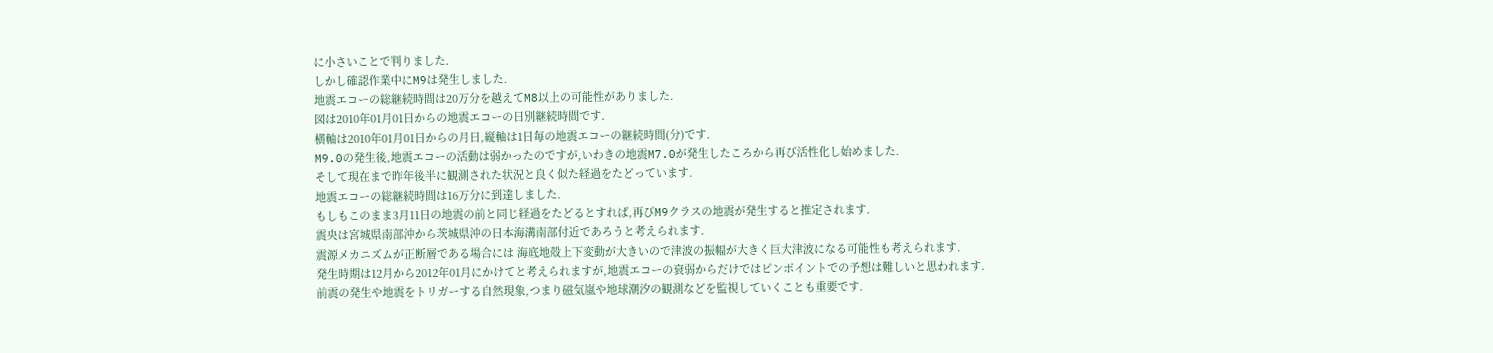に小さいことで判りました.
しかし確認作業中にM9は発生しました.
地震エコーの総継続時間は20万分を越えてM8以上の可能性がありました.
図は2010年01月01日からの地震エコーの日別継続時間です.
横軸は2010年01月01日からの月日,縦軸は1日毎の地震エコーの継続時間(分)です.
M9.0の発生後,地震エコーの活動は弱かったのですが,いわきの地震M7.0が発生したころから再び活性化し始めました.
そして現在まで昨年後半に観測された状況と良く似た経過をたどっています.
地震エコーの総継続時間は16万分に到達しました.
もしもこのまま3月11日の地震の前と同じ経過をたどるとすれば,再びM9クラスの地震が発生すると推定されます.
震央は宮城県南部沖から茨城県沖の日本海溝南部付近であろうと考えられます.
震源メカニズムが正断層である場合には 海底地殻上下変動が大きいので津波の振幅が大きく巨大津波になる可能性も考えられます.
発生時期は12月から2012年01月にかけてと考えられますが,地震エコーの衰弱からだけではピンポイントでの予想は難しいと思われます.
前震の発生や地震をトリガーする自然現象,つまり磁気嵐や地球潮汐の観測などを監視していくことも重要です.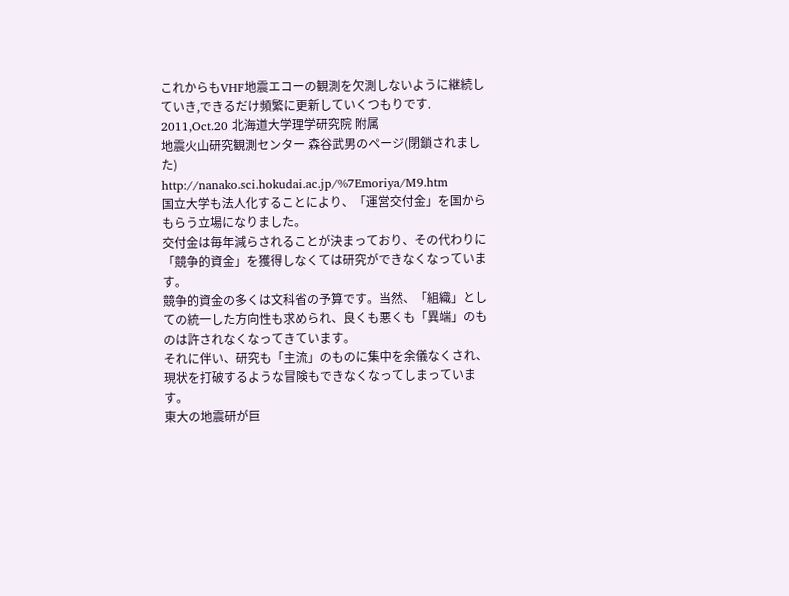これからもVHF地震エコーの観測を欠測しないように継続していき,できるだけ頻繁に更新していくつもりです.
2011,Oct.20 北海道大学理学研究院 附属
地震火山研究観測センター 森谷武男のページ(閉鎖されました)
http://nanako.sci.hokudai.ac.jp/%7Emoriya/M9.htm
国立大学も法人化することにより、「運営交付金」を国からもらう立場になりました。
交付金は毎年減らされることが決まっており、その代わりに「競争的資金」を獲得しなくては研究ができなくなっています。
競争的資金の多くは文科省の予算です。当然、「組織」としての統一した方向性も求められ、良くも悪くも「異端」のものは許されなくなってきています。
それに伴い、研究も「主流」のものに集中を余儀なくされ、現状を打破するような冒険もできなくなってしまっています。
東大の地震研が巨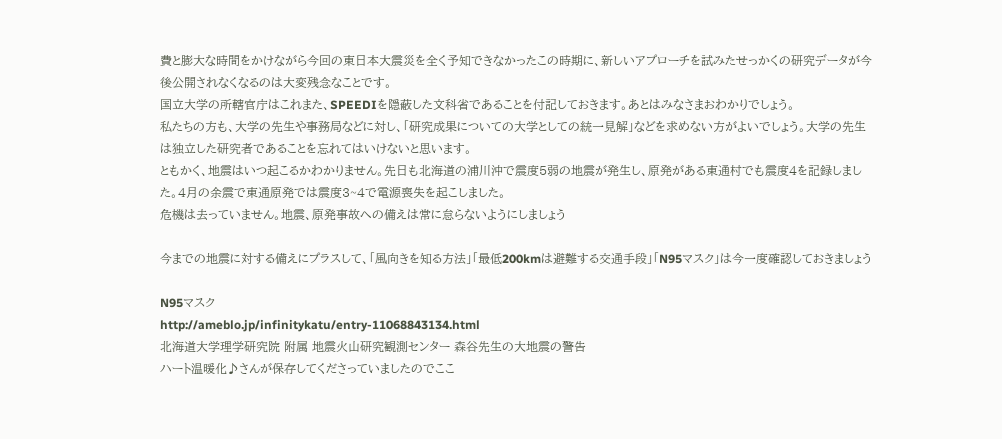費と膨大な時間をかけながら今回の東日本大震災を全く予知できなかったこの時期に、新しいアプローチを試みたせっかくの研究データが今後公開されなくなるのは大変残念なことです。
国立大学の所轄官庁はこれまた、SPEEDIを隠蔽した文科省であることを付記しておきます。あとはみなさまおわかりでしょう。
私たちの方も、大学の先生や事務局などに対し、「研究成果についての大学としての統一見解」などを求めない方がよいでしょう。大学の先生は独立した研究者であることを忘れてはいけないと思います。
ともかく、地震はいつ起こるかわかりません。先日も北海道の浦川沖で震度5弱の地震が発生し、原発がある東通村でも震度4を記録しました。4月の余震で東通原発では震度3~4で電源喪失を起こしました。
危機は去っていません。地震、原発事故への備えは常に怠らないようにしましょう

今までの地震に対する備えにプラスして、「風向きを知る方法」「最低200kmは避難する交通手段」「N95マスク」は今一度確認しておきましょう

N95マスク
http://ameblo.jp/infinitykatu/entry-11068843134.html
北海道大学理学研究院 附属 地震火山研究観測センター 森谷先生の大地震の警告
ハート温暖化♪さんが保存してくださっていましたのでここ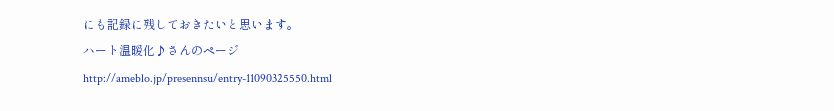にも記録に残しておきたいと思います。
ハート温暖化♪さんのページ
http://ameblo.jp/presennsu/entry-11090325550.html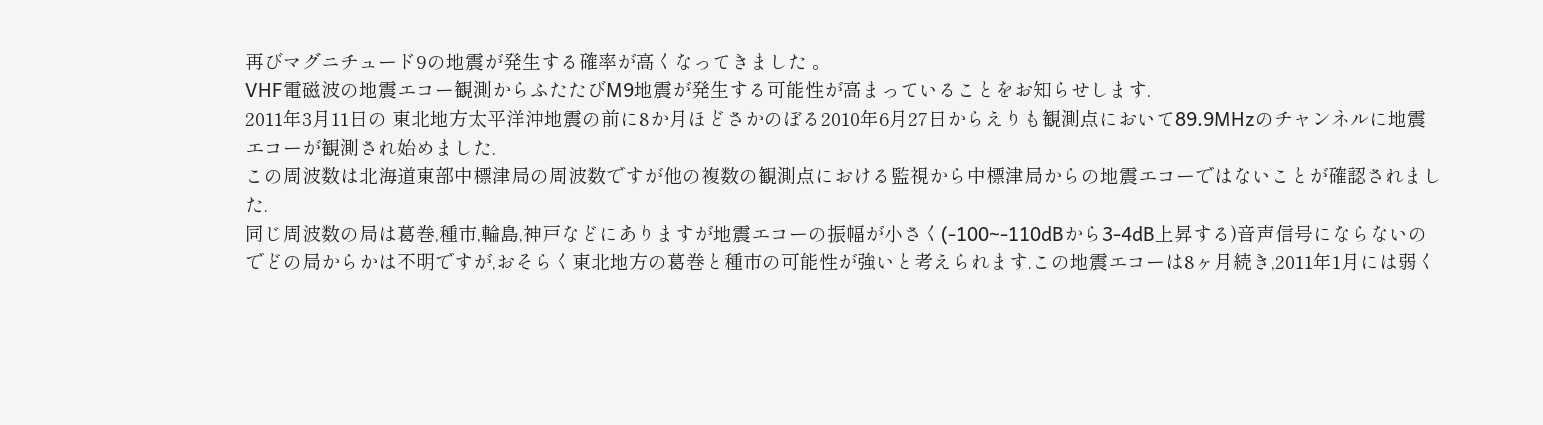再びマグニチュード9の地震が発生する確率が高くなってきました 。
VHF電磁波の地震エコー観測からふたたびM9地震が発生する可能性が高まっていることをお知らせします.
2011年3月11日の 東北地方太平洋沖地震の前に8か月ほどさかのぼる2010年6月27日からえりも観測点において89.9MHzのチャンネルに地震エコーが観測され始めました.
この周波数は北海道東部中標津局の周波数ですが他の複数の観測点における監視から中標津局からの地震エコーではないことが確認されました.
同じ周波数の局は葛巻,種市,輪島,神戸などにありますが地震エコーの振幅が小さく(-100~-110dBから3-4dB上昇する)音声信号にならないのでどの局からかは不明ですが,おそらく東北地方の葛巻と種市の可能性が強いと考えられます.この地震エコーは8ヶ月続き,2011年1月には弱く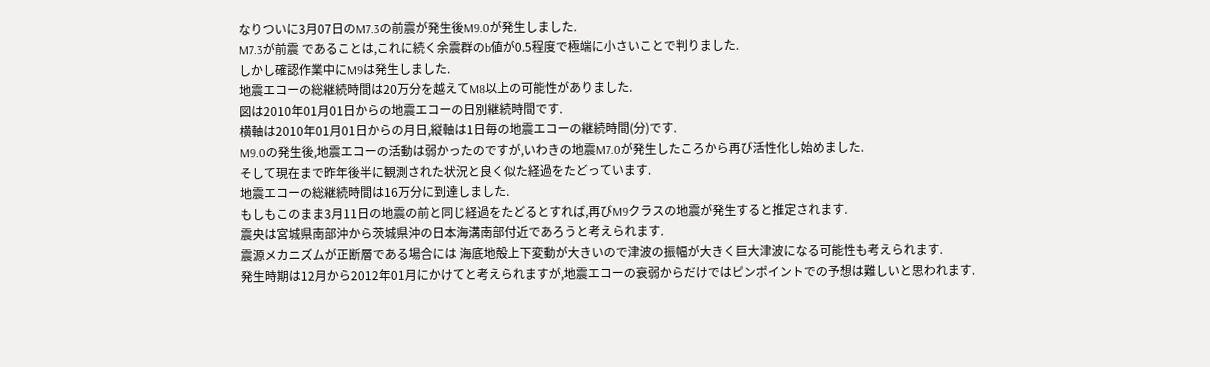なりついに3月07日のM7.3の前震が発生後M9.0が発生しました.
M7.3が前震 であることは,これに続く余震群のb値が0.5程度で極端に小さいことで判りました.
しかし確認作業中にM9は発生しました.
地震エコーの総継続時間は20万分を越えてM8以上の可能性がありました.
図は2010年01月01日からの地震エコーの日別継続時間です.
横軸は2010年01月01日からの月日,縦軸は1日毎の地震エコーの継続時間(分)です.
M9.0の発生後,地震エコーの活動は弱かったのですが,いわきの地震M7.0が発生したころから再び活性化し始めました.
そして現在まで昨年後半に観測された状況と良く似た経過をたどっています.
地震エコーの総継続時間は16万分に到達しました.
もしもこのまま3月11日の地震の前と同じ経過をたどるとすれば,再びM9クラスの地震が発生すると推定されます.
震央は宮城県南部沖から茨城県沖の日本海溝南部付近であろうと考えられます.
震源メカニズムが正断層である場合には 海底地殻上下変動が大きいので津波の振幅が大きく巨大津波になる可能性も考えられます.
発生時期は12月から2012年01月にかけてと考えられますが,地震エコーの衰弱からだけではピンポイントでの予想は難しいと思われます.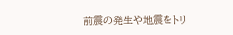前震の発生や地震をトリ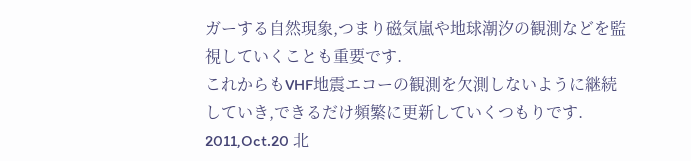ガーする自然現象,つまり磁気嵐や地球潮汐の観測などを監視していくことも重要です.
これからもVHF地震エコーの観測を欠測しないように継続していき,できるだけ頻繁に更新していくつもりです.
2011,Oct.20 北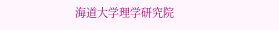海道大学理学研究院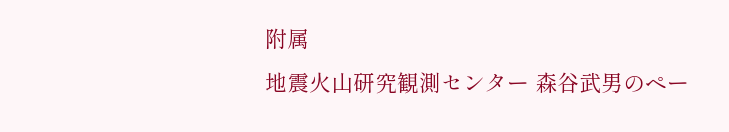附属
地震火山研究観測センター 森谷武男のペー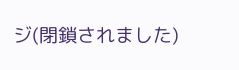ジ(閉鎖されました)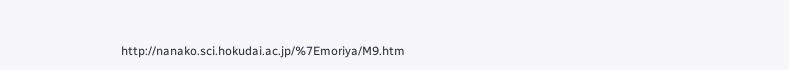http://nanako.sci.hokudai.ac.jp/%7Emoriya/M9.htm